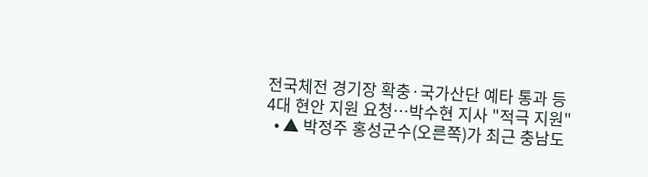전국체전 경기장 확충·국가산단 예타 통과 등 4대 현안 지원 요청…박수현 지사 "적극 지원"
  • ▲ 박정주 홍성군수(오른쪽)가 최근 충남도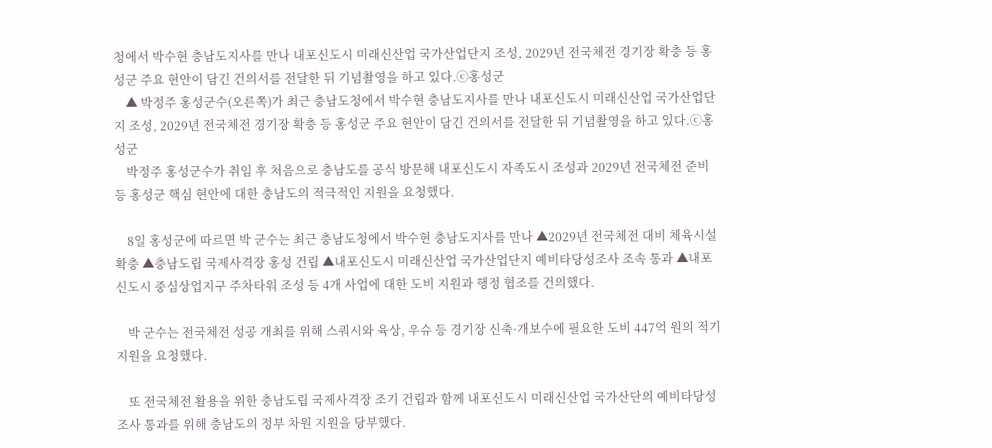청에서 박수현 충남도지사를 만나 내포신도시 미래신산업 국가산업단지 조성, 2029년 전국체전 경기장 확충 등 홍성군 주요 현안이 담긴 건의서를 전달한 뒤 기념촬영을 하고 있다.ⓒ홍성군
    ▲ 박정주 홍성군수(오른쪽)가 최근 충남도청에서 박수현 충남도지사를 만나 내포신도시 미래신산업 국가산업단지 조성, 2029년 전국체전 경기장 확충 등 홍성군 주요 현안이 담긴 건의서를 전달한 뒤 기념촬영을 하고 있다.ⓒ홍성군
    박정주 홍성군수가 취임 후 처음으로 충남도를 공식 방문해 내포신도시 자족도시 조성과 2029년 전국체전 준비 등 홍성군 핵심 현안에 대한 충남도의 적극적인 지원을 요청했다.

    8일 홍성군에 따르면 박 군수는 최근 충남도청에서 박수현 충남도지사를 만나 ▲2029년 전국체전 대비 체육시설 확충 ▲충남도립 국제사격장 홍성 건립 ▲내포신도시 미래신산업 국가산업단지 예비타당성조사 조속 통과 ▲내포신도시 중심상업지구 주차타워 조성 등 4개 사업에 대한 도비 지원과 행정 협조를 건의했다.

    박 군수는 전국체전 성공 개최를 위해 스쿼시와 육상, 우슈 등 경기장 신축·개보수에 필요한 도비 447억 원의 적기 지원을 요청했다.

    또 전국체전 활용을 위한 충남도립 국제사격장 조기 건립과 함께 내포신도시 미래신산업 국가산단의 예비타당성조사 통과를 위해 충남도의 정부 차원 지원을 당부했다.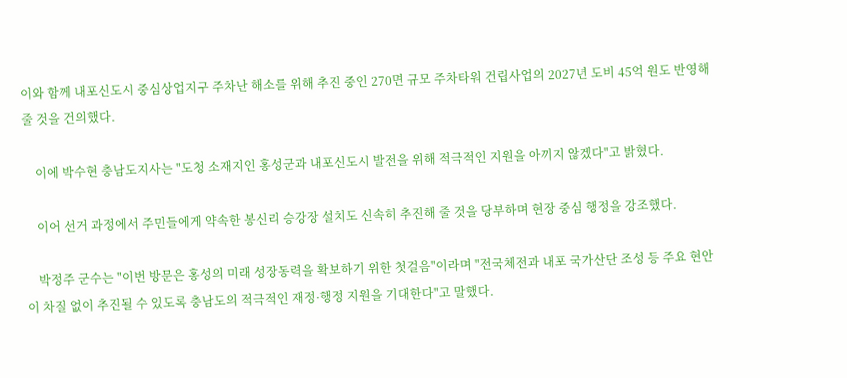이와 함께 내포신도시 중심상업지구 주차난 해소를 위해 추진 중인 270면 규모 주차타워 건립사업의 2027년 도비 45억 원도 반영해 줄 것을 건의했다.

    이에 박수현 충남도지사는 "도청 소재지인 홍성군과 내포신도시 발전을 위해 적극적인 지원을 아끼지 않겠다"고 밝혔다.

    이어 선거 과정에서 주민들에게 약속한 봉신리 승강장 설치도 신속히 추진해 줄 것을 당부하며 현장 중심 행정을 강조했다.

    박정주 군수는 "이번 방문은 홍성의 미래 성장동력을 확보하기 위한 첫걸음"이라며 "전국체전과 내포 국가산단 조성 등 주요 현안이 차질 없이 추진될 수 있도록 충남도의 적극적인 재정·행정 지원을 기대한다"고 말했다.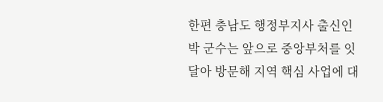한편 충남도 행정부지사 출신인 박 군수는 앞으로 중앙부처를 잇달아 방문해 지역 핵심 사업에 대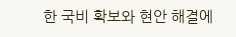한 국비 확보와 현안 해결에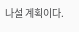나설 계획이다.